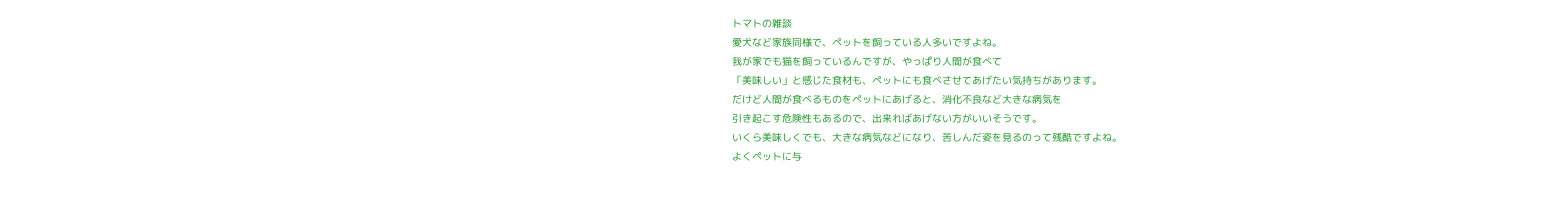トマトの雑談
愛犬など家族同様で、ペットを飼っている人多いですよね。
我が家でも猫を飼っているんですが、やっぱり人間が食べて
「美味しい」と感じた食材も、ペットにも食べさせてあげたい気持ちがあります。
だけど人間が食べるものをペットにあげると、消化不良など大きな病気を
引き起こす危険性もあるので、出来ればあげない方がいいそうです。
いくら美味しくでも、大きな病気などになり、苦しんだ姿を見るのって残酷ですよね。
よくペットに与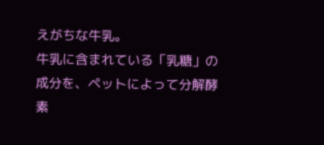えがちな牛乳。
牛乳に含まれている「乳糖」の成分を、ペットによって分解酵素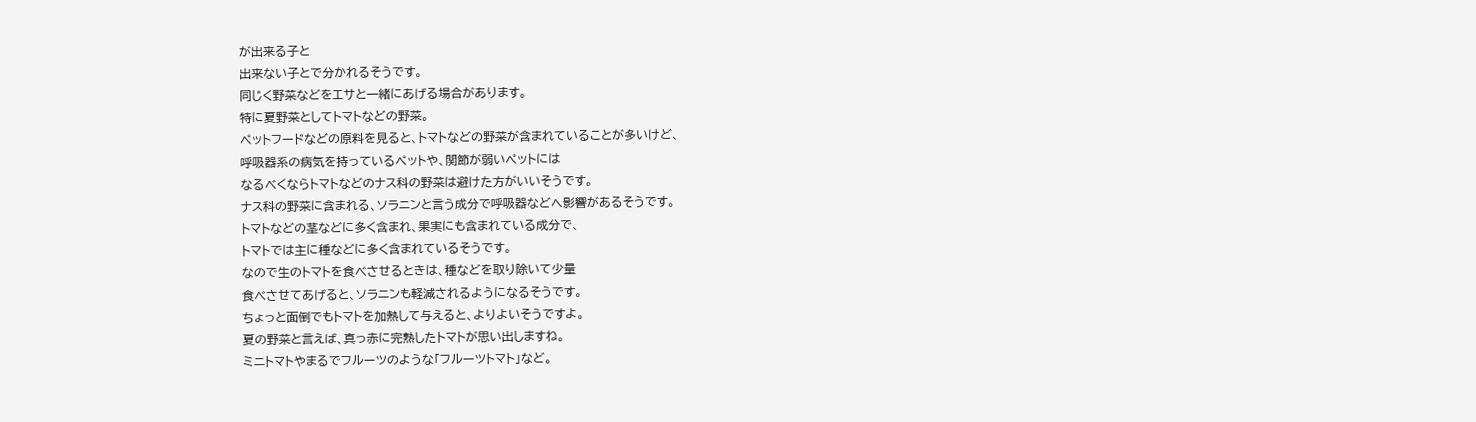が出来る子と
出来ない子とで分かれるそうです。
同じく野菜などをエサと一緒にあげる場合があります。
特に夏野菜としてトマトなどの野菜。
ペットフードなどの原料を見ると、トマトなどの野菜が含まれていることが多いけど、
呼吸器系の病気を持っているペットや、関節が弱いペットには
なるべくならトマトなどのナス科の野菜は避けた方がいいそうです。
ナス科の野菜に含まれる、ソラニンと言う成分で呼吸器などへ影響があるそうです。
トマトなどの茎などに多く含まれ、果実にも含まれている成分で、
トマトでは主に種などに多く含まれているそうです。
なので生のトマトを食べさせるときは、種などを取り除いて少量
食べさせてあげると、ソラニンも軽減されるようになるそうです。
ちょっと面倒でもトマトを加熱して与えると、よりよいそうですよ。
夏の野菜と言えば、真っ赤に完熟したトマトが思い出しますね。
ミニトマトやまるでフルーツのような「フルーツトマト」など。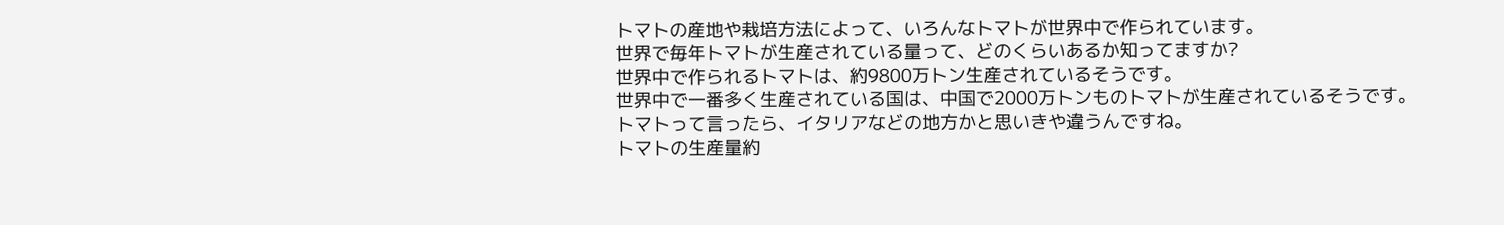トマトの産地や栽培方法によって、いろんなトマトが世界中で作られています。
世界で毎年トマトが生産されている量って、どのくらいあるか知ってますか?
世界中で作られるトマトは、約9800万トン生産されているそうです。
世界中で一番多く生産されている国は、中国で2000万トンものトマトが生産されているそうです。
トマトって言ったら、イタリアなどの地方かと思いきや違うんですね。
トマトの生産量約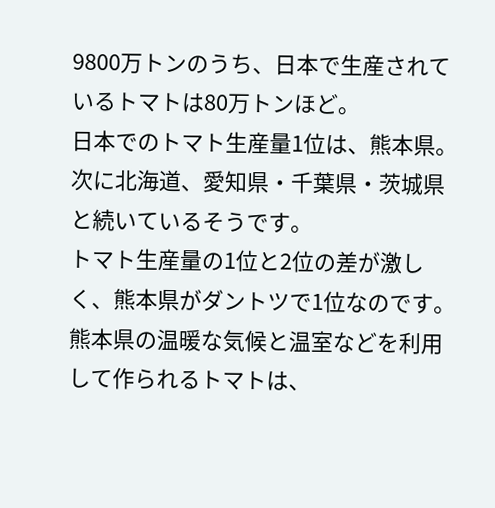9800万トンのうち、日本で生産されているトマトは80万トンほど。
日本でのトマト生産量1位は、熊本県。
次に北海道、愛知県・千葉県・茨城県と続いているそうです。
トマト生産量の1位と2位の差が激しく、熊本県がダントツで1位なのです。
熊本県の温暖な気候と温室などを利用して作られるトマトは、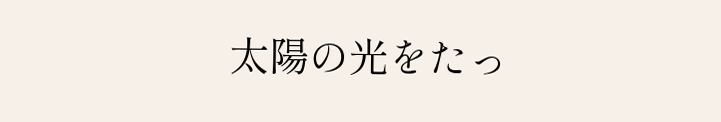太陽の光をたっ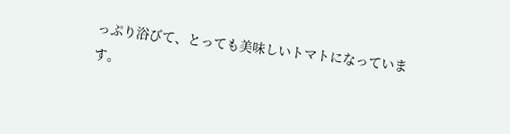っぷり浴びて、とっても美味しいトマトになっています。